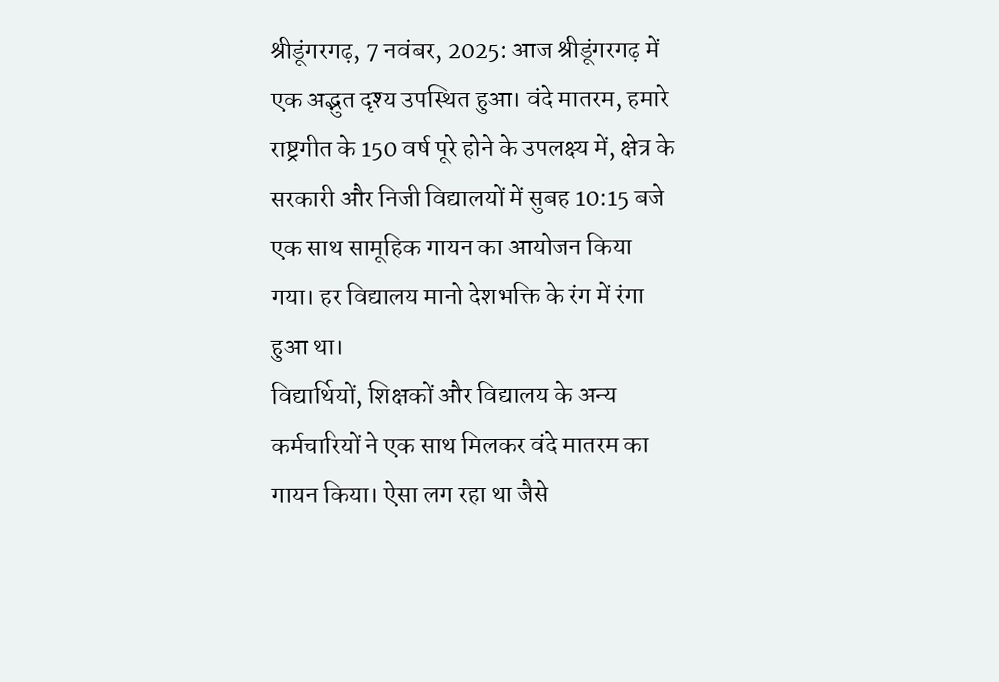श्रीडूंगरगढ़, 7 नवंबर, 2025: आज श्रीडूंगरगढ़ में एक अद्भुत दृश्य उपस्थित हुआ। वंदे मातरम, हमारे राष्ट्रगीत के 150 वर्ष पूरे होने के उपलक्ष्य में, क्षेत्र के सरकारी और निजी विद्यालयों में सुबह 10:15 बजे एक साथ सामूहिक गायन का आयोजन किया गया। हर विद्यालय मानो देशभक्ति के रंग में रंगा हुआ था।
विद्यार्थियों, शिक्षकों और विद्यालय के अन्य कर्मचारियों ने एक साथ मिलकर वंदे मातरम का गायन किया। ऐसा लग रहा था जैसे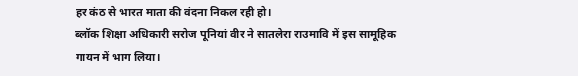हर कंठ से भारत माता की वंदना निकल रही हो।
ब्लॉक शिक्षा अधिकारी सरोज पूनियां वीर ने सातलेरा राउमावि में इस सामूहिक गायन में भाग लिया।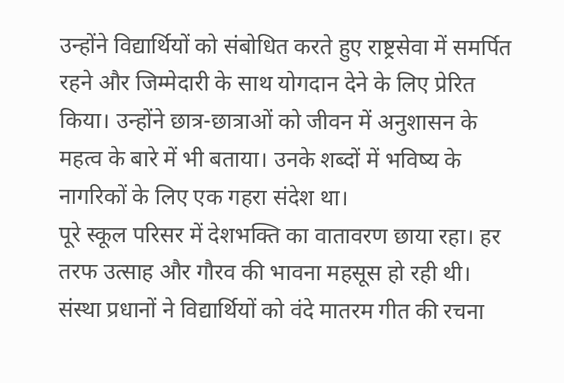उन्होंने विद्यार्थियों को संबोधित करते हुए राष्ट्रसेवा में समर्पित रहने और जिम्मेदारी के साथ योगदान देने के लिए प्रेरित किया। उन्होंने छात्र-छात्राओं को जीवन में अनुशासन के महत्व के बारे में भी बताया। उनके शब्दों में भविष्य के नागरिकों के लिए एक गहरा संदेश था।
पूरे स्कूल परिसर में देशभक्ति का वातावरण छाया रहा। हर तरफ उत्साह और गौरव की भावना महसूस हो रही थी। संस्था प्रधानों ने विद्यार्थियों को वंदे मातरम गीत की रचना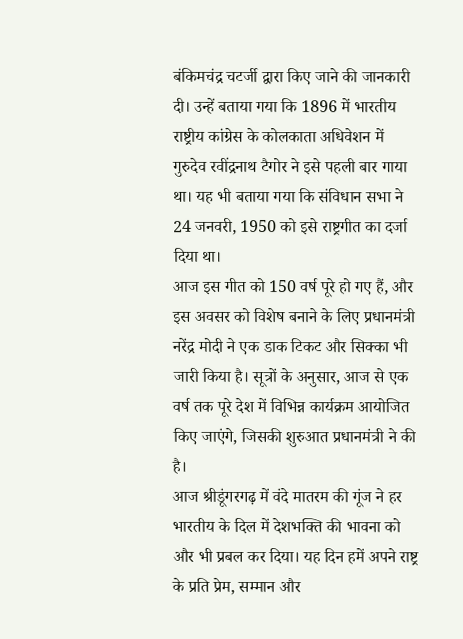बंकिमचंद्र चटर्जी द्वारा किए जाने की जानकारी दी। उन्हें बताया गया कि 1896 में भारतीय राष्ट्रीय कांग्रेस के कोलकाता अधिवेशन में गुरुदेव रवींद्रनाथ टैगोर ने इसे पहली बार गाया था। यह भी बताया गया कि संविधान सभा ने 24 जनवरी, 1950 को इसे राष्ट्रगीत का दर्जा दिया था।
आज इस गीत को 150 वर्ष पूरे हो गए हैं, और इस अवसर को विशेष बनाने के लिए प्रधानमंत्री नरेंद्र मोदी ने एक डाक टिकट और सिक्का भी जारी किया है। सूत्रों के अनुसार, आज से एक वर्ष तक पूरे देश में विभिन्न कार्यक्रम आयोजित किए जाएंगे, जिसकी शुरुआत प्रधानमंत्री ने की है।
आज श्रीडूंगरगढ़ में वंदे मातरम की गूंज ने हर भारतीय के दिल में देशभक्ति की भावना को और भी प्रबल कर दिया। यह दिन हमें अपने राष्ट्र के प्रति प्रेम, सम्मान और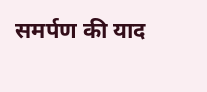समर्पण की याद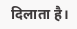दिलाता है।